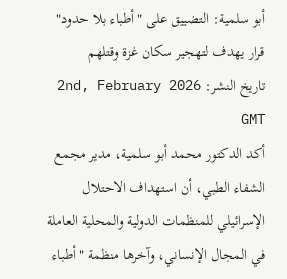أبو سلمية: التضييق على "أطباء بلا حدود" قرار يهدف لتهجير سكان غزة وقتلهم
تاريخ النشر: 2nd, February 2026 GMT
أكد الدكتور محمد أبو سلمية، مدير مجمع الشفاء الطبي، أن استهداف الاحتلال الإسرائيلي للمنظمات الدولية والمحلية العاملة في المجال الإنساني، وآخرها منظمة "أطباء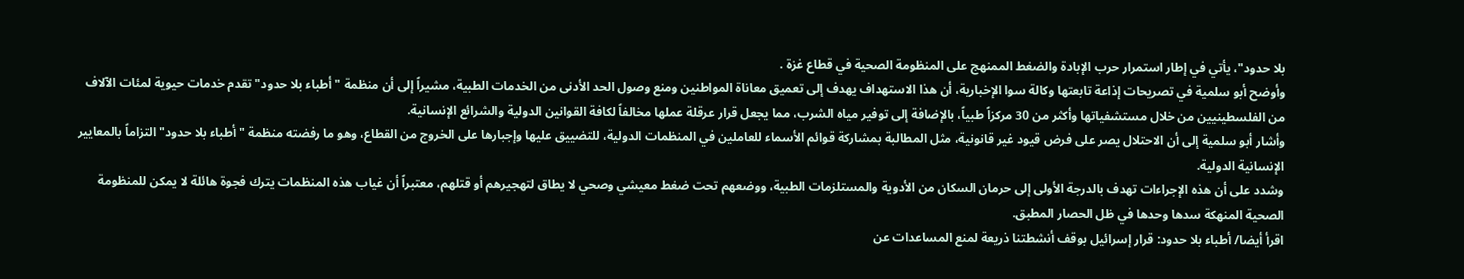بلا حدود"، يأتي في إطار استمرار حرب الإبادة والضغط الممنهج على المنظومة الصحية في قطاع غزة .
وأوضح أبو سلمية في تصريحات إذاعة تابعتها وكالة سوا الإخبارية، أن هذا الاستهداف يهدف إلى تعميق معاناة المواطنين ومنع وصول الحد الأدنى من الخدمات الطبية، مشيراً إلى أن منظمة "أطباء بلا حدود" تقدم خدمات حيوية لمئات الآلاف من الفلسطينيين من خلال مستشفياتها وأكثر من 30 مركزاً طبياً، بالإضافة إلى توفير مياه الشرب، مما يجعل قرار عرقلة عملها مخالفاً لكافة القوانين الدولية والشرائع الإنسانية.
وأشار أبو سلمية إلى أن الاحتلال يصر على فرض قيود غير قانونية، مثل المطالبة بمشاركة قوائم الأسماء للعاملين في المنظمات الدولية، للتضييق عليها وإجبارها على الخروج من القطاع، وهو ما رفضته منظمة "أطباء بلا حدود" التزاماً بالمعايير الإنسانية الدولية.
وشدد على أن هذه الإجراءات تهدف بالدرجة الأولى إلى حرمان السكان من الأدوية والمستلزمات الطبية، ووضعهم تحت ضغط معيشي وصحي لا يطاق لتهجيرهم أو قتلهم، معتبراً أن غياب هذه المنظمات يترك فجوة هائلة لا يمكن للمنظومة الصحية المنهكة سدها وحدها في ظل الحصار المطبق.
اقرأ أيضا/ أطباء بلا حدود: قرار إسرائيل بوقف أنشطتنا ذريعة لمنع المساعدات عن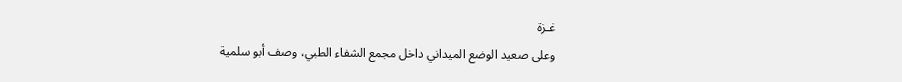غـزة
وعلى صعيد الوضع الميداني داخل مجمع الشفاء الطبي، وصف أبو سلمية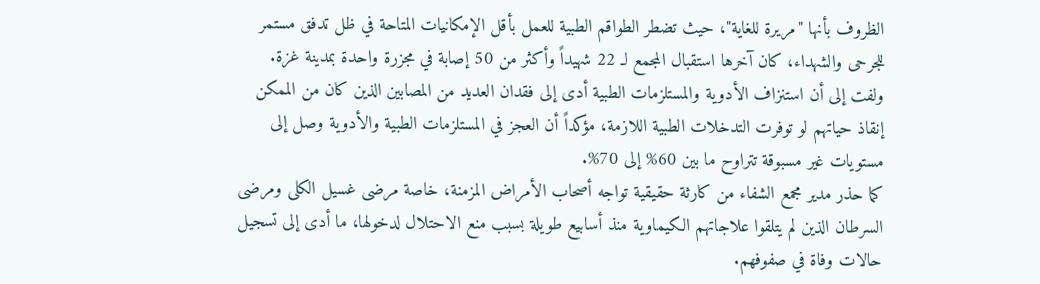الظروف بأنها "مريرة للغاية"، حيث تضطر الطواقم الطبية للعمل بأقل الإمكانيات المتاحة في ظل تدفق مستمر للجرحى والشهداء، كان آخرها استقبال المجمع لـ 22 شهيداً وأكثر من 50 إصابة في مجزرة واحدة بمدينة غزة.
ولفت إلى أن استنزاف الأدوية والمستلزمات الطبية أدى إلى فقدان العديد من المصابين الذين كان من الممكن إنقاذ حياتهم لو توفرت التدخلات الطبية اللازمة، مؤكداً أن العجز في المستلزمات الطبية والأدوية وصل إلى مستويات غير مسبوقة تتراوح ما بين 60% إلى 70%.
كما حذر مدير مجمع الشفاء من كارثة حقيقية تواجه أصحاب الأمراض المزمنة، خاصة مرضى غسيل الكلى ومرضى السرطان الذين لم يتلقوا علاجاتهم الكيماوية منذ أسابيع طويلة بسبب منع الاحتلال لدخولها، ما أدى إلى تسجيل حالات وفاة في صفوفهم.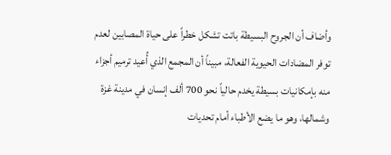وأضاف أن الجروح البسيطة باتت تشكل خطراً على حياة المصابين لعدم توفر المضادات الحيوية الفعالة، مبيناً أن المجمع الذي أُعيد ترميم أجزاء منه بإمكانيات بسيطة يخدم حالياً نحو 700 ألف إنسان في مدينة غزة وشمالها، وهو ما يضع الأطباء أمام تحديات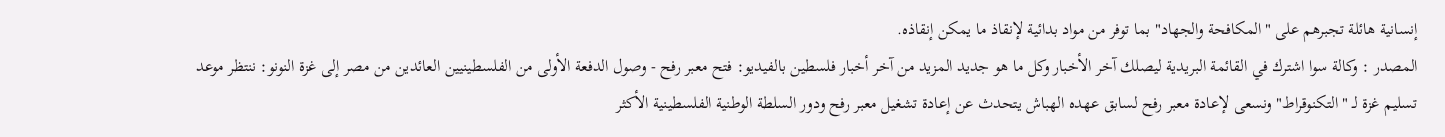إنسانية هائلة تجبرهم على "المكافحة والجهاد" بما توفر من مواد بدائية لإنقاذ ما يمكن إنقاذه.
المصدر : وكالة سوا اشترك في القائمة البريدية ليصلك آخر الأخبار وكل ما هو جديد المزيد من آخر أخبار فلسطين بالفيديو: فتح معبر رفح - وصول الدفعة الأولى من الفلسطينيين العائدين من مصر إلى غزة النونو: ننتظر موعد تسليم غزة لـ "التكنوقراط" ونسعى لإعادة معبر رفح لسابق عهده الهباش يتحدث عن إعادة تشغيل معبر رفح ودور السلطة الوطنية الفلسطينية الأكثر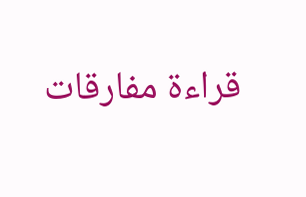قراءة مفارقات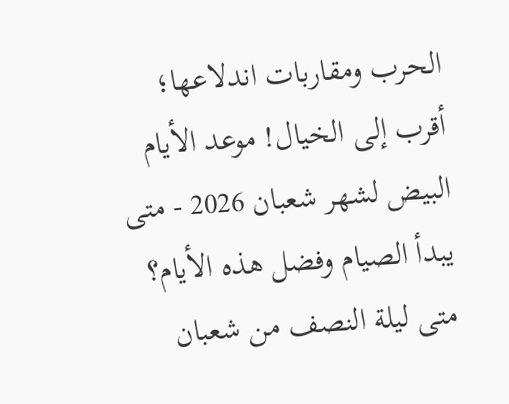الحرب ومقاربات اندلاعها؛ أقرب إلى الخيال! موعد الأيام البيض لشهر شعبان 2026 - متى يبدأ الصيام وفضل هذه الأيام؟ متى ليلة النصف من شعبان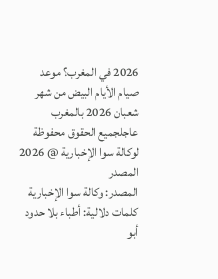2026 في المغرب؟ موعد صيام الأيام البيض من شهر شعبان 2026 بالمغرب عاجلجميع الحقوق محفوظة لوكالة سوا الإخبارية @ 2026
المصدر
المصدر: وكالة سوا الإخبارية
كلمات دلالية: أطباء بلا حدود أبو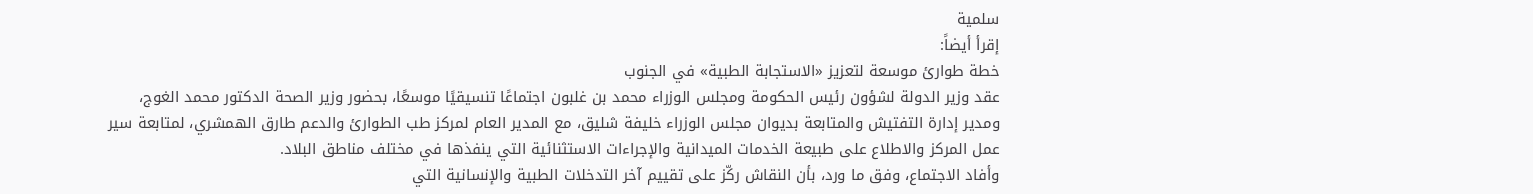سلمیة
إقرأ أيضاً:
خطة طوارئ موسعة لتعزيز «الاستجابة الطبية» في الجنوب
عقد وزير الدولة لشؤون رئيس الحكومة ومجلس الوزراء محمد بن غلبون اجتماعًا تنسيقيًا موسعًا، بحضور وزير الصحة الدكتور محمد الغوج، ومدير إدارة التفتيش والمتابعة بديوان مجلس الوزراء خليفة شليق، مع المدير العام لمركز طب الطوارئ والدعم طارق الهمشري، لمتابعة سير عمل المركز والاطلاع على طبيعة الخدمات الميدانية والإجراءات الاستثنائية التي ينفذها في مختلف مناطق البلاد.
وأفاد الاجتماع، وفق ما ورد، بأن النقاش ركّز على تقييم آخر التدخلات الطبية والإنسانية التي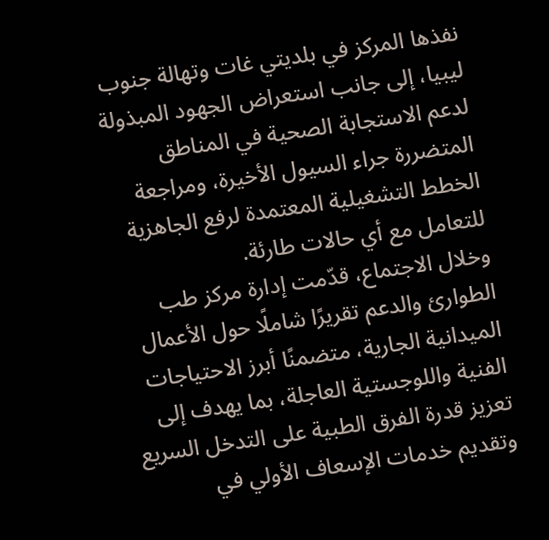نفذها المركز في بلديتي غات وتهالة جنوب ليبيا، إلى جانب استعراض الجهود المبذولة لدعم الاستجابة الصحية في المناطق المتضررة جراء السيول الأخيرة، ومراجعة الخطط التشغيلية المعتمدة لرفع الجاهزية للتعامل مع أي حالات طارئة.
وخلال الاجتماع، قدّمت إدارة مركز طب الطوارئ والدعم تقريرًا شاملًا حول الأعمال الميدانية الجارية، متضمنًا أبرز الاحتياجات الفنية واللوجستية العاجلة، بما يهدف إلى تعزيز قدرة الفرق الطبية على التدخل السريع وتقديم خدمات الإسعاف الأولي في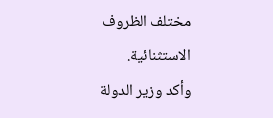مختلف الظروف الاستثنائية.
وأكد وزير الدولة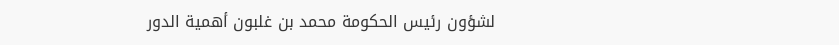لشؤون رئيس الحكومة محمد بن غلبون أهمية الدور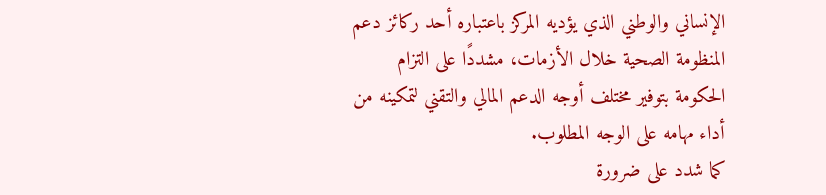الإنساني والوطني الذي يؤديه المركز باعتباره أحد ركائز دعم المنظومة الصحية خلال الأزمات، مشددًا على التزام الحكومة بتوفير مختلف أوجه الدعم المالي والتقني لتمكينه من أداء مهامه على الوجه المطلوب.
كما شدد على ضرورة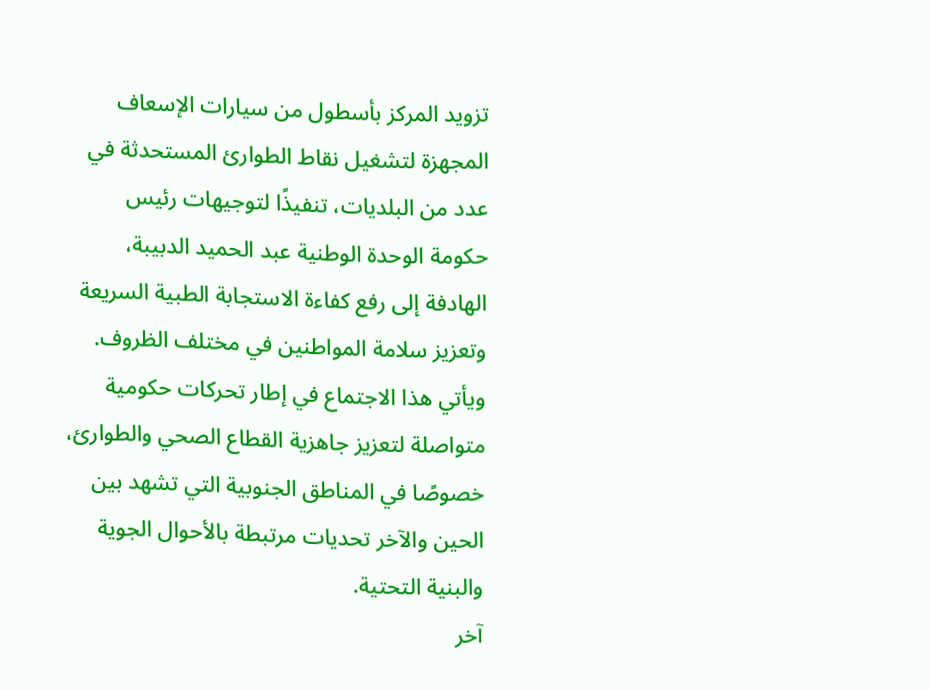تزويد المركز بأسطول من سيارات الإسعاف المجهزة لتشغيل نقاط الطوارئ المستحدثة في عدد من البلديات، تنفيذًا لتوجيهات رئيس حكومة الوحدة الوطنية عبد الحميد الدبيبة، الهادفة إلى رفع كفاءة الاستجابة الطبية السريعة وتعزيز سلامة المواطنين في مختلف الظروف.
ويأتي هذا الاجتماع في إطار تحركات حكومية متواصلة لتعزيز جاهزية القطاع الصحي والطوارئ، خصوصًا في المناطق الجنوبية التي تشهد بين الحين والآخر تحديات مرتبطة بالأحوال الجوية والبنية التحتية.
آخر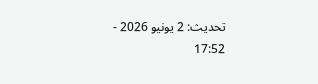تحديث: 2 يونيو 2026 - 17:52